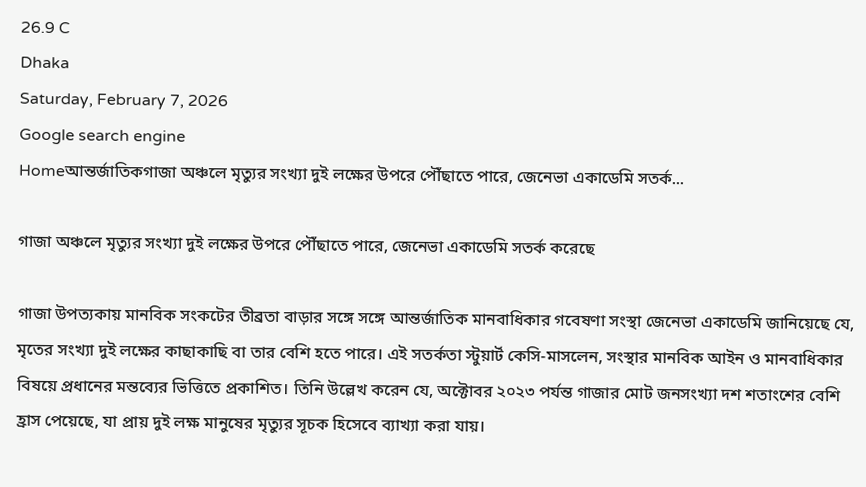26.9 C
Dhaka
Saturday, February 7, 2026
Google search engine
Homeআন্তর্জাতিকগাজা অঞ্চলে মৃত্যুর সংখ্যা দুই লক্ষের উপরে পৌঁছাতে পারে, জেনেভা একাডেমি সতর্ক...

গাজা অঞ্চলে মৃত্যুর সংখ্যা দুই লক্ষের উপরে পৌঁছাতে পারে, জেনেভা একাডেমি সতর্ক করেছে

গাজা উপত্যকায় মানবিক সংকটের তীব্রতা বাড়ার সঙ্গে সঙ্গে আন্তর্জাতিক মানবাধিকার গবেষণা সংস্থা জেনেভা একাডেমি জানিয়েছে যে, মৃতের সংখ্যা দুই লক্ষের কাছাকাছি বা তার বেশি হতে পারে। এই সতর্কতা স্টুয়ার্ট কেসি‑মাসলেন, সংস্থার মানবিক আইন ও মানবাধিকার বিষয়ে প্রধানের মন্তব্যের ভিত্তিতে প্রকাশিত। তিনি উল্লেখ করেন যে, অক্টোবর ২০২৩ পর্যন্ত গাজার মোট জনসংখ্যা দশ শতাংশের বেশি হ্রাস পেয়েছে, যা প্রায় দুই লক্ষ মানুষের মৃত্যুর সূচক হিসেবে ব্যাখ্যা করা যায়।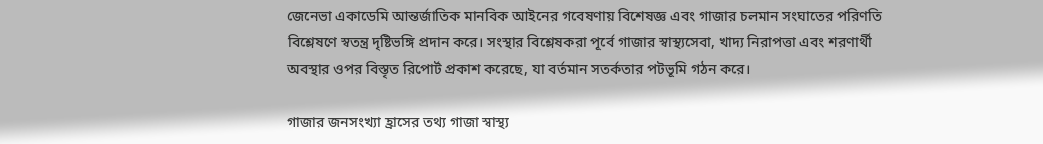জেনেভা একাডেমি আন্তর্জাতিক মানবিক আইনের গবেষণায় বিশেষজ্ঞ এবং গাজার চলমান সংঘাতের পরিণতি বিশ্লেষণে স্বতন্ত্র দৃষ্টিভঙ্গি প্রদান করে। সংস্থার বিশ্লেষকরা পূর্বে গাজার স্বাস্থ্যসেবা, খাদ্য নিরাপত্তা এবং শরণার্থী অবস্থার ওপর বিস্তৃত রিপোর্ট প্রকাশ করেছে, যা বর্তমান সতর্কতার পটভূমি গঠন করে।

গাজার জনসংখ্যা হ্রাসের তথ্য গাজা স্বাস্থ্য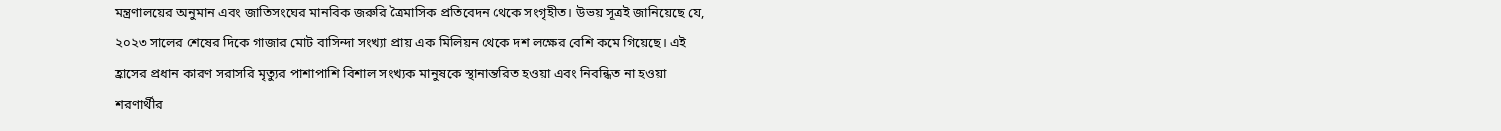মন্ত্রণালয়ের অনুমান এবং জাতিসংঘের মানবিক জরুরি ত্রৈমাসিক প্রতিবেদন থেকে সংগৃহীত। উভয় সূত্রই জানিয়েছে যে, ২০২৩ সালের শেষের দিকে গাজার মোট বাসিন্দা সংখ্যা প্রায় এক মিলিয়ন থেকে দশ লক্ষের বেশি কমে গিয়েছে। এই হ্রাসের প্রধান কারণ সরাসরি মৃত্যুর পাশাপাশি বিশাল সংখ্যক মানুষকে স্থানান্তরিত হওয়া এবং নিবন্ধিত না হওয়া শরণার্থীর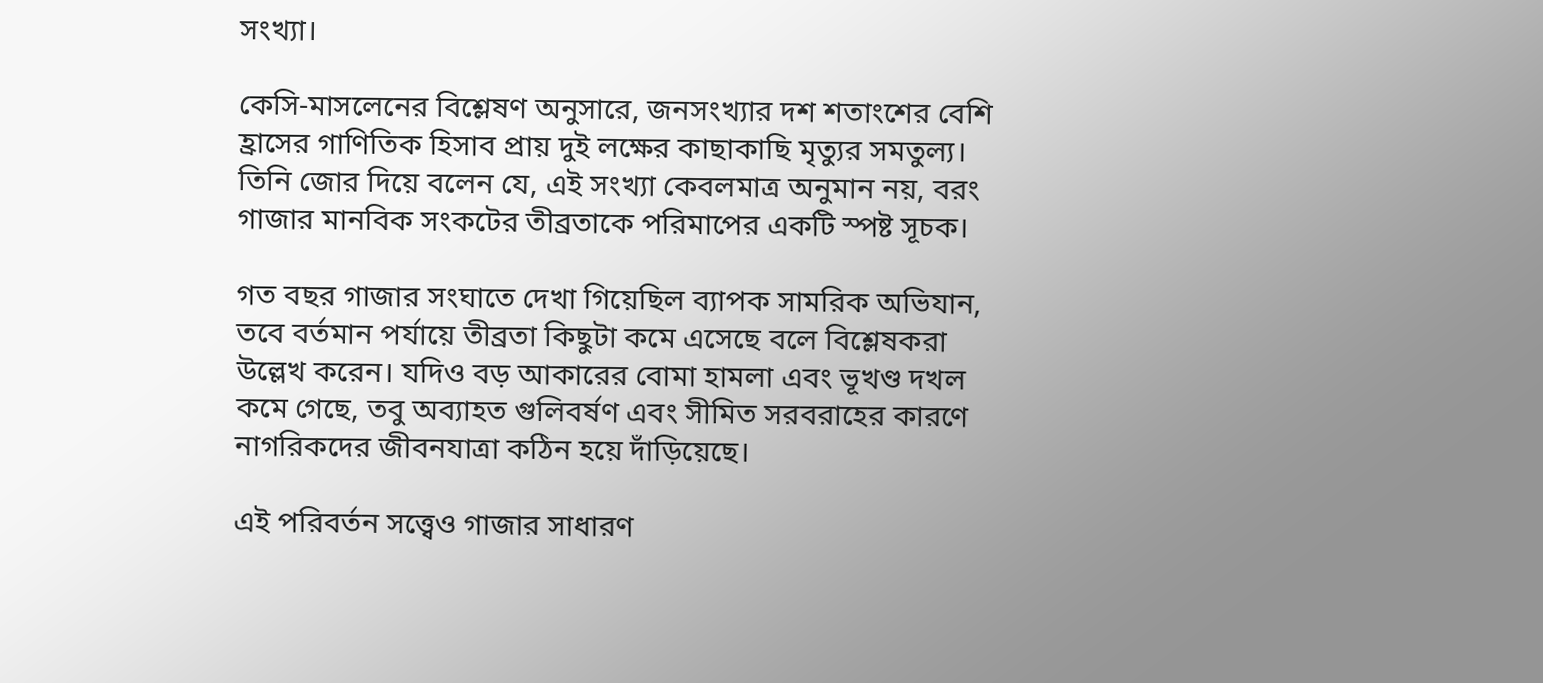সংখ্যা।

কেসি‑মাসলেনের বিশ্লেষণ অনুসারে, জনসংখ্যার দশ শতাংশের বেশি হ্রাসের গাণিতিক হিসাব প্রায় দুই লক্ষের কাছাকাছি মৃত্যুর সমতুল্য। তিনি জোর দিয়ে বলেন যে, এই সংখ্যা কেবলমাত্র অনুমান নয়, বরং গাজার মানবিক সংকটের তীব্রতাকে পরিমাপের একটি স্পষ্ট সূচক।

গত বছর গাজার সংঘাতে দেখা গিয়েছিল ব্যাপক সামরিক অভিযান, তবে বর্তমান পর্যায়ে তীব্রতা কিছুটা কমে এসেছে বলে বিশ্লেষকরা উল্লেখ করেন। যদিও বড় আকারের বোমা হামলা এবং ভূখণ্ড দখল কমে গেছে, তবু অব্যাহত গুলিবর্ষণ এবং সীমিত সরবরাহের কারণে নাগরিকদের জীবনযাত্রা কঠিন হয়ে দাঁড়িয়েছে।

এই পরিবর্তন সত্ত্বেও গাজার সাধারণ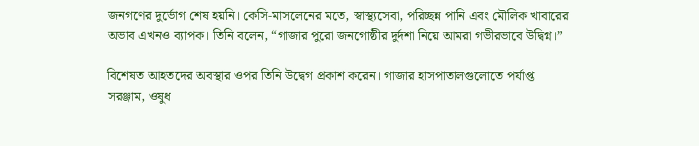জনগণের দুর্ভোগ শেষ হয়নি। কেসি‑মাসলেনের মতে, স্বাস্থ্যসেবা, পরিচ্ছন্ন পানি এবং মৌলিক খাবারের অভাব এখনও ব্যাপক। তিনি বলেন, “গাজার পুরো জনগোষ্ঠীর দুর্দশা নিয়ে আমরা গভীরভাবে উদ্বিগ্ন।”

বিশেষত আহতদের অবস্থার ওপর তিনি উদ্বেগ প্রকাশ করেন। গাজার হাসপাতালগুলোতে পর্যাপ্ত সরঞ্জাম, ওষুধ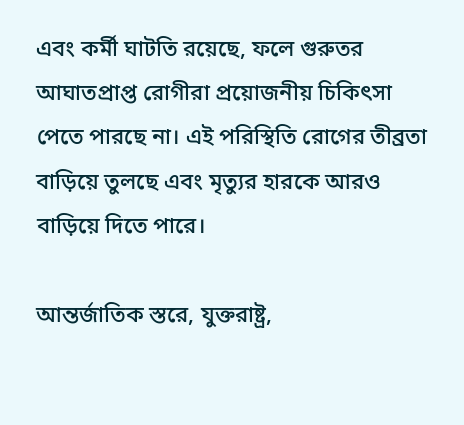এবং কর্মী ঘাটতি রয়েছে, ফলে গুরুতর আঘাতপ্রাপ্ত রোগীরা প্রয়োজনীয় চিকিৎসা পেতে পারছে না। এই পরিস্থিতি রোগের তীব্রতা বাড়িয়ে তুলছে এবং মৃত্যুর হারকে আরও বাড়িয়ে দিতে পারে।

আন্তর্জাতিক স্তরে, যুক্তরাষ্ট্র,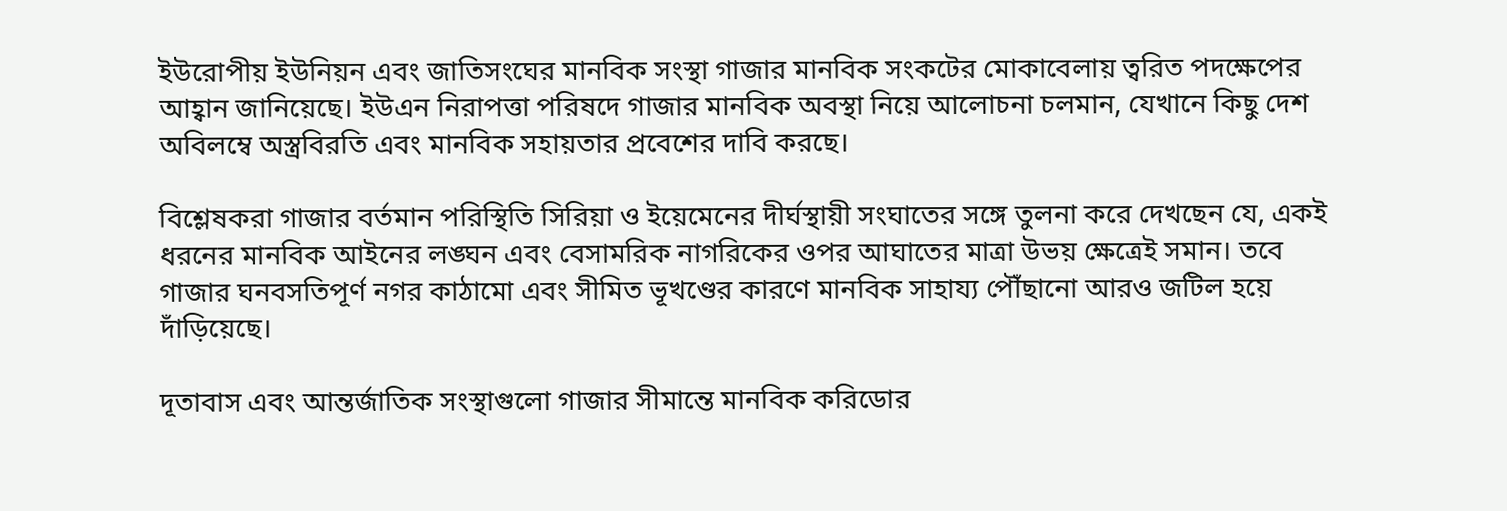ইউরোপীয় ইউনিয়ন এবং জাতিসংঘের মানবিক সংস্থা গাজার মানবিক সংকটের মোকাবেলায় ত্বরিত পদক্ষেপের আহ্বান জানিয়েছে। ইউএন নিরাপত্তা পরিষদে গাজার মানবিক অবস্থা নিয়ে আলোচনা চলমান, যেখানে কিছু দেশ অবিলম্বে অস্ত্রবিরতি এবং মানবিক সহায়তার প্রবেশের দাবি করছে।

বিশ্লেষকরা গাজার বর্তমান পরিস্থিতি সিরিয়া ও ইয়েমেনের দীর্ঘস্থায়ী সংঘাতের সঙ্গে তুলনা করে দেখছেন যে, একই ধরনের মানবিক আইনের লঙ্ঘন এবং বেসামরিক নাগরিকের ওপর আঘাতের মাত্রা উভয় ক্ষেত্রেই সমান। তবে গাজার ঘনবসতিপূর্ণ নগর কাঠামো এবং সীমিত ভূখণ্ডের কারণে মানবিক সাহায্য পৌঁছানো আরও জটিল হয়ে দাঁড়িয়েছে।

দূতাবাস এবং আন্তর্জাতিক সংস্থাগুলো গাজার সীমান্তে মানবিক করিডোর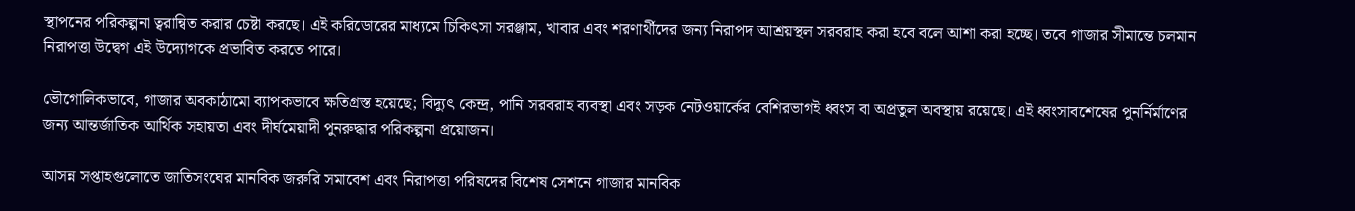স্থাপনের পরিকল্পনা ত্বরান্বিত করার চেষ্টা করছে। এই করিডোরের মাধ্যমে চিকিৎসা সরঞ্জাম, খাবার এবং শরণার্থীদের জন্য নিরাপদ আশ্রয়স্থল সরবরাহ করা হবে বলে আশা করা হচ্ছে। তবে গাজার সীমান্তে চলমান নিরাপত্তা উদ্বেগ এই উদ্যোগকে প্রভাবিত করতে পারে।

ভৌগোলিকভাবে, গাজার অবকাঠামো ব্যাপকভাবে ক্ষতিগ্রস্ত হয়েছে; বিদ্যুৎ কেন্দ্র, পানি সরবরাহ ব্যবস্থা এবং সড়ক নেটওয়ার্কের বেশিরভাগই ধ্বংস বা অপ্রতুল অবস্থায় রয়েছে। এই ধ্বংসাবশেষের পুনর্নির্মাণের জন্য আন্তর্জাতিক আর্থিক সহায়তা এবং দীর্ঘমেয়াদী পুনরুদ্ধার পরিকল্পনা প্রয়োজন।

আসন্ন সপ্তাহগুলোতে জাতিসংঘের মানবিক জরুরি সমাবেশ এবং নিরাপত্তা পরিষদের বিশেষ সেশনে গাজার মানবিক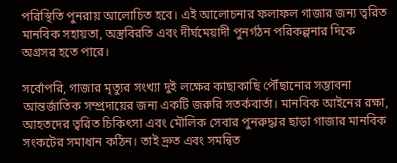পরিস্থিতি পুনরায় আলোচিত হবে। এই আলোচনার ফলাফল গাজার জন্য ত্বরিত মানবিক সহায়তা, অস্ত্রবিরতি এবং দীর্ঘমেয়াদী পুনর্গঠন পরিকল্পনার দিকে অগ্রসর হতে পারে।

সর্বোপরি, গাজার মৃত্যুর সংখ্যা দুই লক্ষের কাছাকাছি পৌঁছানোর সম্ভাবনা আন্তর্জাতিক সম্প্রদায়ের জন্য একটি জরুরি সতর্কবার্তা। মানবিক আইনের রক্ষা, আহতদের ত্বরিত চিকিৎসা এবং মৌলিক সেবার পুনরুদ্ধার ছাড়া গাজার মানবিক সংকটের সমাধান কঠিন। তাই দ্রুত এবং সমন্বিত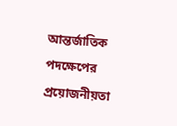আন্তর্জাতিক পদক্ষেপের প্রয়োজনীয়তা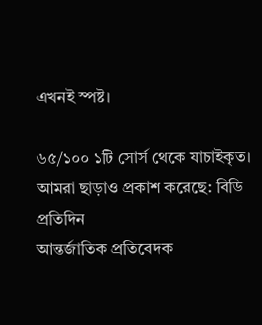এখনই স্পষ্ট।

৬৫/১০০ ১টি সোর্স থেকে যাচাইকৃত।
আমরা ছাড়াও প্রকাশ করেছে: বিডি প্রতিদিন
আন্তর্জাতিক প্রতিবেদক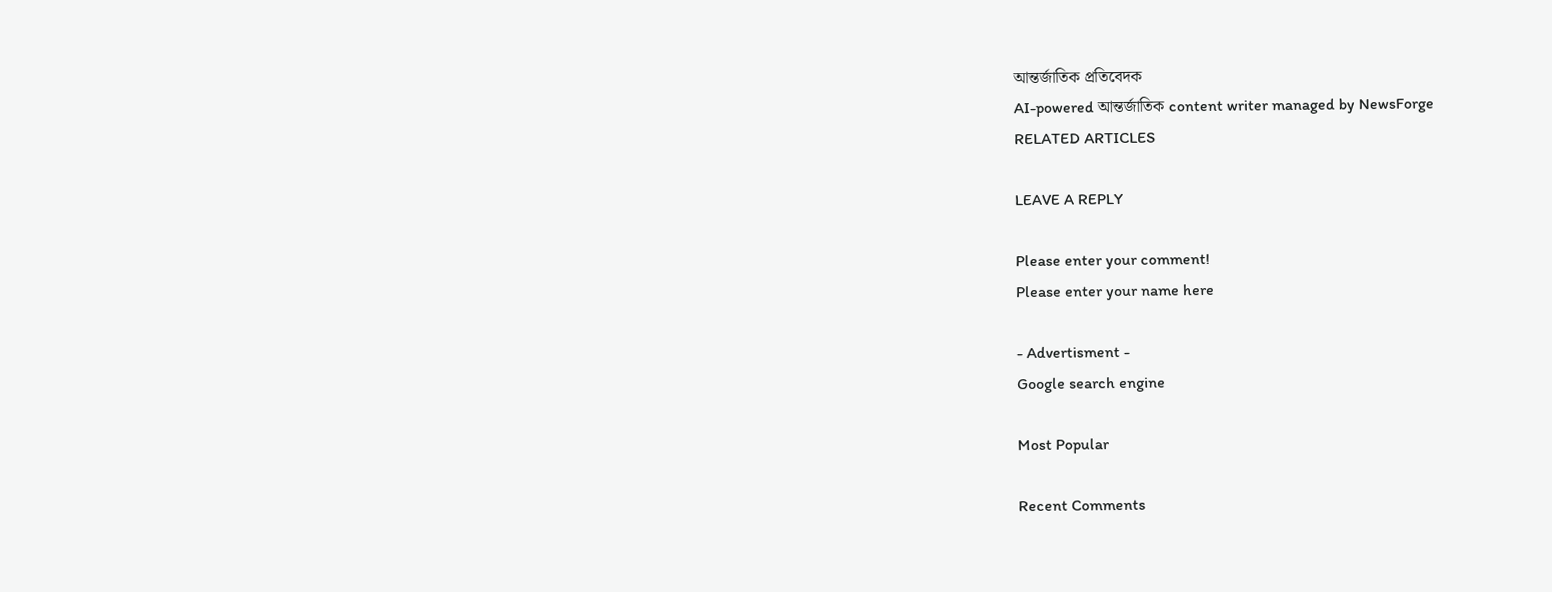আন্তর্জাতিক প্রতিবেদক
AI-powered আন্তর্জাতিক content writer managed by NewsForge
RELATED ARTICLES

LEAVE A REPLY

Please enter your comment!
Please enter your name here

- Advertisment -
Google search engine

Most Popular

Recent Comments